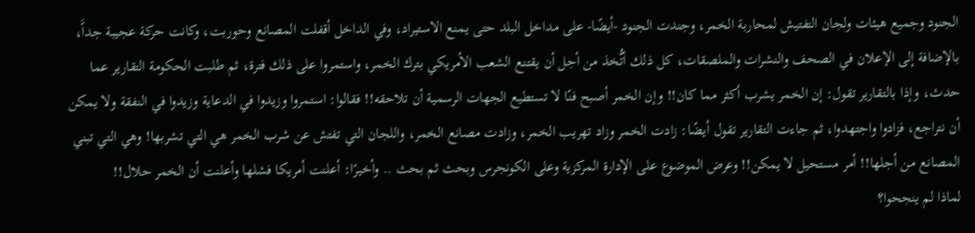الجنود وجميع هيئات ولجان التفتيش لمحاربة الخمر، وجندت الجنود -أيضًا- على مداخل البلد حتى يمنع الاستيراد، وفي الداخل أقفلت المصانع وحوربت، وكانت حركة عجيبة جداًَ، بالإضافة إلى الإعلان في الصحف والنشرات والملصقات، كل ذلك أتُّخذ من أجل أن يقتنع الشعب الأمريكي بترك الخمر، واستمروا على ذلك فترة، ثم طلبت الحكومة التقارير عما حدث، وإذا بالتقارير تقول: إن الخمر يشرب أكثر مما كان!! وإن الخمر أصبح فنًا لا تستطيع الجهات الرسمية أن تلاحقه!! فقالوا: استمروا وزيدوا في الدعاية وزيدوا في النفقة ولا يمكن أن نتراجع، فزادوا واجتهدوا، ثم جاءت التقارير تقول أيضًا: زادت الخمر وزاد تهريب الخمر، وزادت مصانع الخمر، واللجان التي تفتش عن شرب الخمر هي التي تشربها! وهي التي تبني المصانع من أجلها!! أمر مستحيل لا يمكن!! وعرض الموضوع على الإدارة المركزية وعلى الكونجرس وبحث ثم بحث .. وأخيرًا: أعلنت أمريكا فشلها وأعلنت أن الخمر حلال!!
لماذا لم ينجحوا؟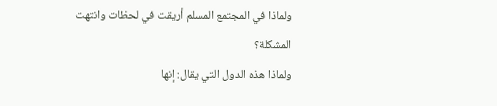ولماذا في المجتمع المسلم أريقت في لحظات وانتهت المشكلة؟
ولماذا هذه الدول التي يقال: إنها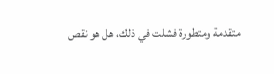متقدمة ومتطورة فشلت في ذلك، هل هو نقص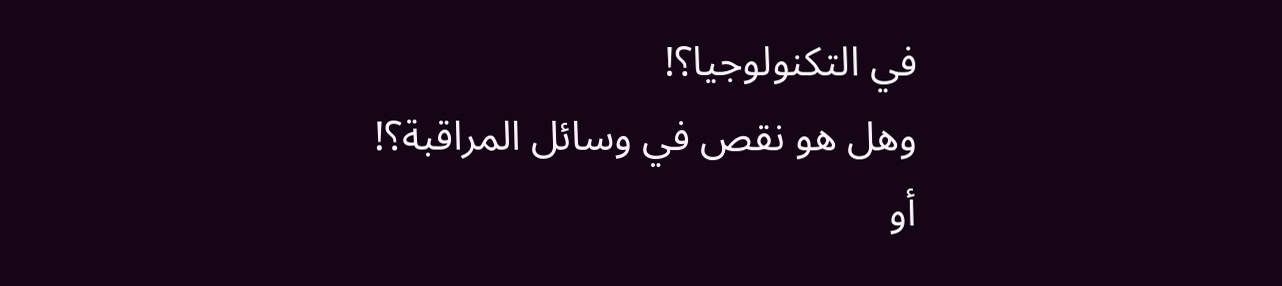في التكنولوجيا؟!
وهل هو نقص في وسائل المراقبة؟!
أو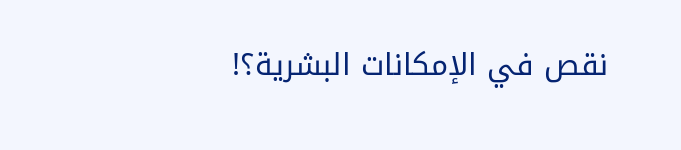نقص في الإمكانات البشرية؟!